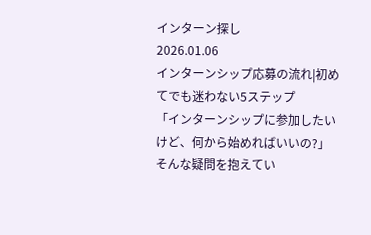インターン探し
2026.01.06
インターンシップ応募の流れ|初めてでも迷わない5ステップ
「インターンシップに参加したいけど、何から始めればいいの?」
そんな疑問を抱えてい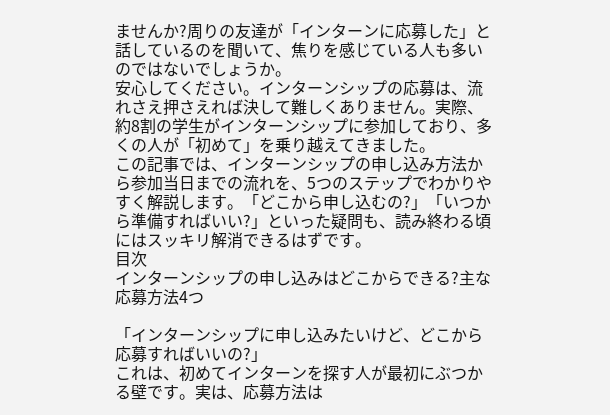ませんか?周りの友達が「インターンに応募した」と話しているのを聞いて、焦りを感じている人も多いのではないでしょうか。
安心してください。インターンシップの応募は、流れさえ押さえれば決して難しくありません。実際、約8割の学生がインターンシップに参加しており、多くの人が「初めて」を乗り越えてきました。
この記事では、インターンシップの申し込み方法から参加当日までの流れを、5つのステップでわかりやすく解説します。「どこから申し込むの?」「いつから準備すればいい?」といった疑問も、読み終わる頃にはスッキリ解消できるはずです。
目次
インターンシップの申し込みはどこからできる?主な応募方法4つ

「インターンシップに申し込みたいけど、どこから応募すればいいの?」
これは、初めてインターンを探す人が最初にぶつかる壁です。実は、応募方法は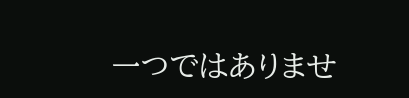一つではありませ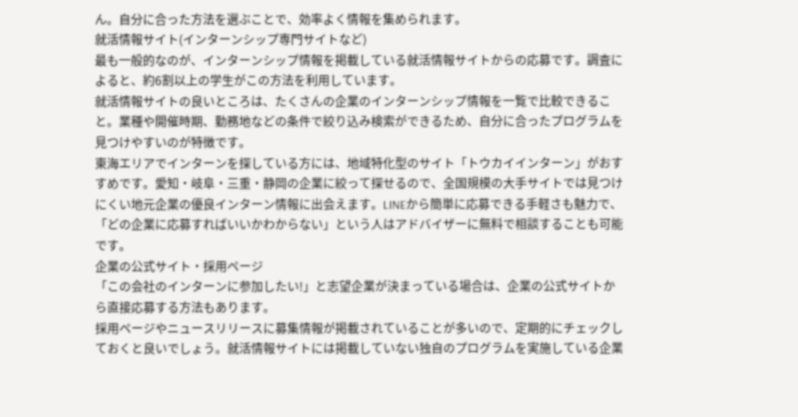ん。自分に合った方法を選ぶことで、効率よく情報を集められます。
就活情報サイト(インターンシップ専門サイトなど)
最も一般的なのが、インターンシップ情報を掲載している就活情報サイトからの応募です。調査によると、約6割以上の学生がこの方法を利用しています。
就活情報サイトの良いところは、たくさんの企業のインターンシップ情報を一覧で比較できること。業種や開催時期、勤務地などの条件で絞り込み検索ができるため、自分に合ったプログラムを見つけやすいのが特徴です。
東海エリアでインターンを探している方には、地域特化型のサイト「トウカイインターン」がおすすめです。愛知・岐阜・三重・静岡の企業に絞って探せるので、全国規模の大手サイトでは見つけにくい地元企業の優良インターン情報に出会えます。LINEから簡単に応募できる手軽さも魅力で、「どの企業に応募すればいいかわからない」という人はアドバイザーに無料で相談することも可能です。
企業の公式サイト・採用ページ
「この会社のインターンに参加したい!」と志望企業が決まっている場合は、企業の公式サイトから直接応募する方法もあります。
採用ページやニュースリリースに募集情報が掲載されていることが多いので、定期的にチェックしておくと良いでしょう。就活情報サイトには掲載していない独自のプログラムを実施している企業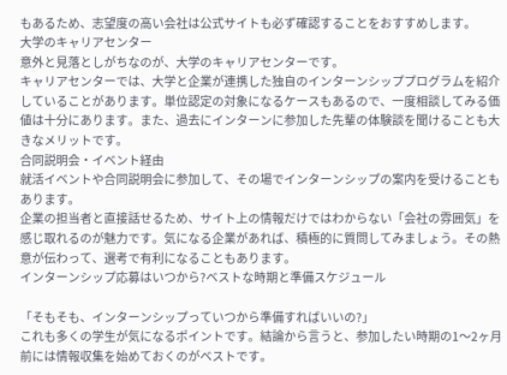もあるため、志望度の高い会社は公式サイトも必ず確認することをおすすめします。
大学のキャリアセンター
意外と見落としがちなのが、大学のキャリアセンターです。
キャリアセンターでは、大学と企業が連携した独自のインターンシッププログラムを紹介していることがあります。単位認定の対象になるケースもあるので、一度相談してみる価値は十分にあります。また、過去にインターンに参加した先輩の体験談を聞けることも大きなメリットです。
合同説明会・イベント経由
就活イベントや合同説明会に参加して、その場でインターンシップの案内を受けることもあります。
企業の担当者と直接話せるため、サイト上の情報だけではわからない「会社の雰囲気」を感じ取れるのが魅力です。気になる企業があれば、積極的に質問してみましょう。その熱意が伝わって、選考で有利になることもあります。
インターンシップ応募はいつから?ベストな時期と準備スケジュール

「そもそも、インターンシップっていつから準備すればいいの?」
これも多くの学生が気になるポイントです。結論から言うと、参加したい時期の1〜2ヶ月前には情報収集を始めておくのがベストです。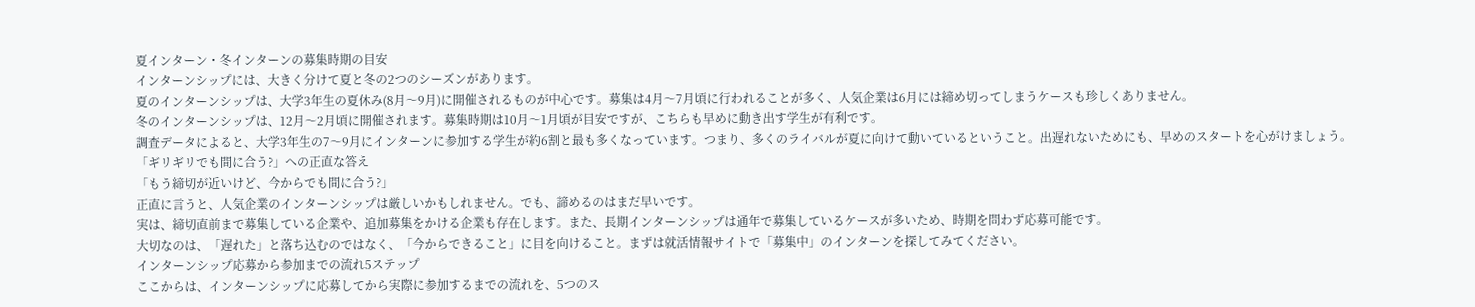夏インターン・冬インターンの募集時期の目安
インターンシップには、大きく分けて夏と冬の2つのシーズンがあります。
夏のインターンシップは、大学3年生の夏休み(8月〜9月)に開催されるものが中心です。募集は4月〜7月頃に行われることが多く、人気企業は6月には締め切ってしまうケースも珍しくありません。
冬のインターンシップは、12月〜2月頃に開催されます。募集時期は10月〜1月頃が目安ですが、こちらも早めに動き出す学生が有利です。
調査データによると、大学3年生の7〜9月にインターンに参加する学生が約6割と最も多くなっています。つまり、多くのライバルが夏に向けて動いているということ。出遅れないためにも、早めのスタートを心がけましょう。
「ギリギリでも間に合う?」への正直な答え
「もう締切が近いけど、今からでも間に合う?」
正直に言うと、人気企業のインターンシップは厳しいかもしれません。でも、諦めるのはまだ早いです。
実は、締切直前まで募集している企業や、追加募集をかける企業も存在します。また、長期インターンシップは通年で募集しているケースが多いため、時期を問わず応募可能です。
大切なのは、「遅れた」と落ち込むのではなく、「今からできること」に目を向けること。まずは就活情報サイトで「募集中」のインターンを探してみてください。
インターンシップ応募から参加までの流れ5ステップ
ここからは、インターンシップに応募してから実際に参加するまでの流れを、5つのス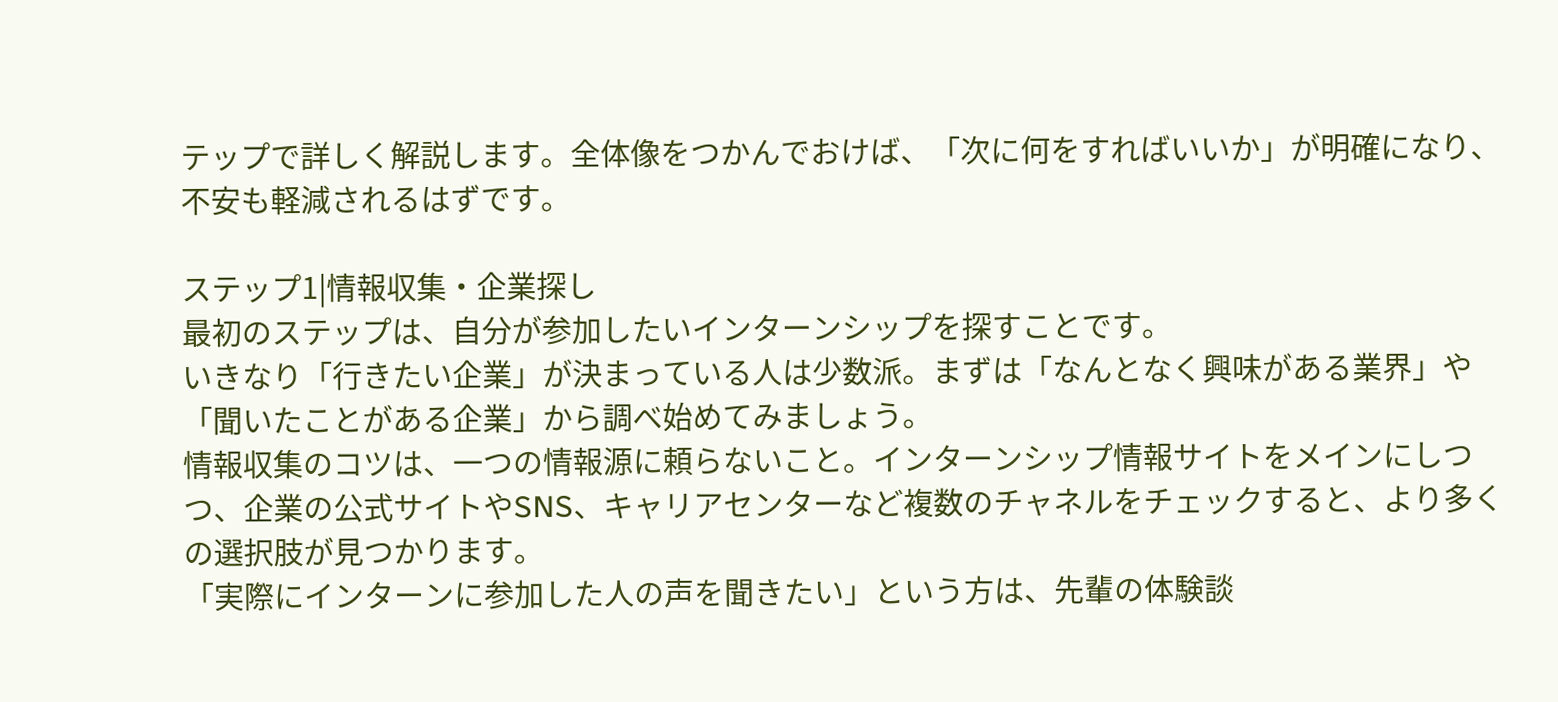テップで詳しく解説します。全体像をつかんでおけば、「次に何をすればいいか」が明確になり、不安も軽減されるはずです。

ステップ1|情報収集・企業探し
最初のステップは、自分が参加したいインターンシップを探すことです。
いきなり「行きたい企業」が決まっている人は少数派。まずは「なんとなく興味がある業界」や「聞いたことがある企業」から調べ始めてみましょう。
情報収集のコツは、一つの情報源に頼らないこと。インターンシップ情報サイトをメインにしつつ、企業の公式サイトやSNS、キャリアセンターなど複数のチャネルをチェックすると、より多くの選択肢が見つかります。
「実際にインターンに参加した人の声を聞きたい」という方は、先輩の体験談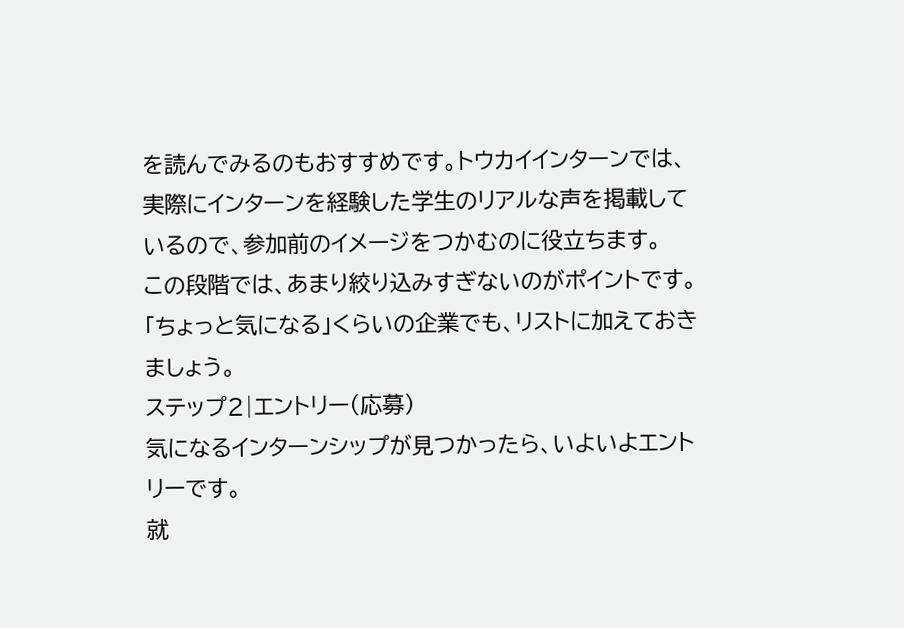を読んでみるのもおすすめです。トウカイインターンでは、実際にインターンを経験した学生のリアルな声を掲載しているので、参加前のイメージをつかむのに役立ちます。
この段階では、あまり絞り込みすぎないのがポイントです。「ちょっと気になる」くらいの企業でも、リストに加えておきましょう。
ステップ2|エントリー(応募)
気になるインターンシップが見つかったら、いよいよエントリーです。
就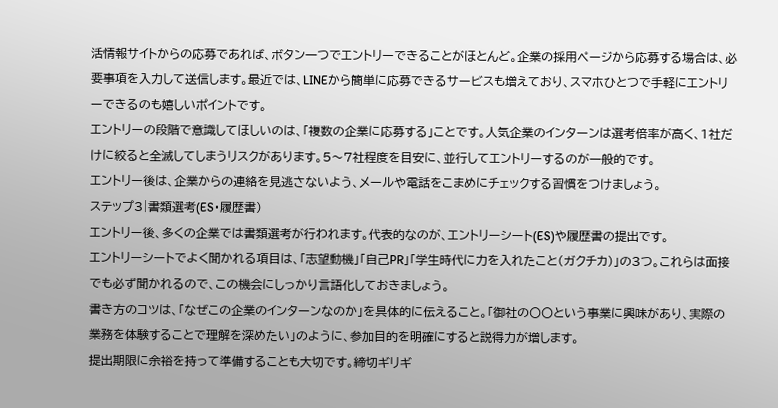活情報サイトからの応募であれば、ボタン一つでエントリーできることがほとんど。企業の採用ページから応募する場合は、必要事項を入力して送信します。最近では、LINEから簡単に応募できるサービスも増えており、スマホひとつで手軽にエントリーできるのも嬉しいポイントです。
エントリーの段階で意識してほしいのは、「複数の企業に応募する」ことです。人気企業のインターンは選考倍率が高く、1社だけに絞ると全滅してしまうリスクがあります。5〜7社程度を目安に、並行してエントリーするのが一般的です。
エントリー後は、企業からの連絡を見逃さないよう、メールや電話をこまめにチェックする習慣をつけましょう。
ステップ3|書類選考(ES・履歴書)
エントリー後、多くの企業では書類選考が行われます。代表的なのが、エントリーシート(ES)や履歴書の提出です。
エントリーシートでよく聞かれる項目は、「志望動機」「自己PR」「学生時代に力を入れたこと(ガクチカ)」の3つ。これらは面接でも必ず聞かれるので、この機会にしっかり言語化しておきましょう。
書き方のコツは、「なぜこの企業のインターンなのか」を具体的に伝えること。「御社の〇〇という事業に興味があり、実際の業務を体験することで理解を深めたい」のように、参加目的を明確にすると説得力が増します。
提出期限に余裕を持って準備することも大切です。締切ギリギ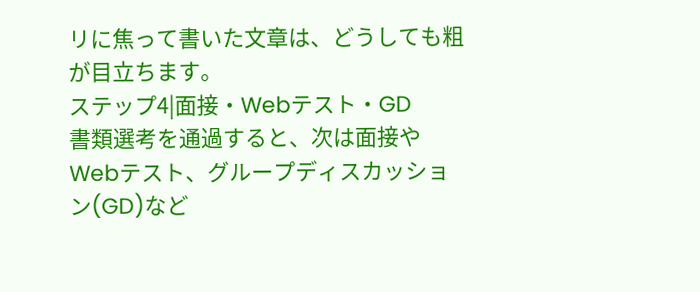リに焦って書いた文章は、どうしても粗が目立ちます。
ステップ4|面接・Webテスト・GD
書類選考を通過すると、次は面接やWebテスト、グループディスカッション(GD)など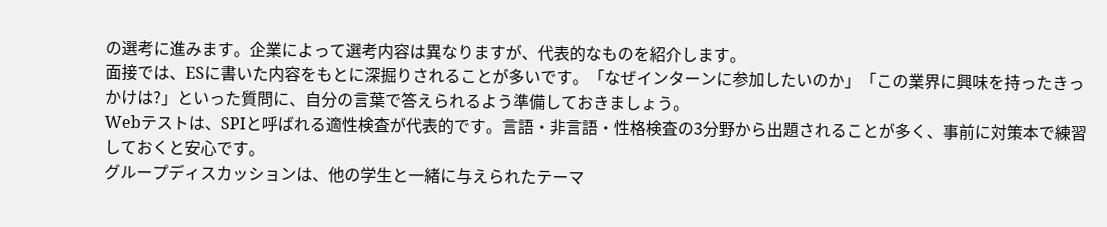の選考に進みます。企業によって選考内容は異なりますが、代表的なものを紹介します。
面接では、ESに書いた内容をもとに深掘りされることが多いです。「なぜインターンに参加したいのか」「この業界に興味を持ったきっかけは?」といった質問に、自分の言葉で答えられるよう準備しておきましょう。
Webテストは、SPIと呼ばれる適性検査が代表的です。言語・非言語・性格検査の3分野から出題されることが多く、事前に対策本で練習しておくと安心です。
グループディスカッションは、他の学生と一緒に与えられたテーマ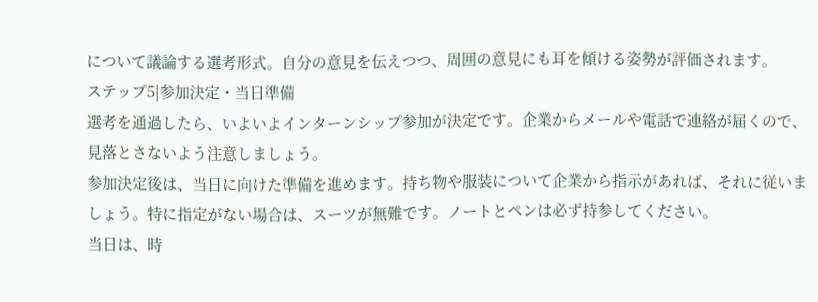について議論する選考形式。自分の意見を伝えつつ、周囲の意見にも耳を傾ける姿勢が評価されます。
ステップ5|参加決定・当日準備
選考を通過したら、いよいよインターンシップ参加が決定です。企業からメールや電話で連絡が届くので、見落とさないよう注意しましょう。
参加決定後は、当日に向けた準備を進めます。持ち物や服装について企業から指示があれば、それに従いましょう。特に指定がない場合は、スーツが無難です。ノートとペンは必ず持参してください。
当日は、時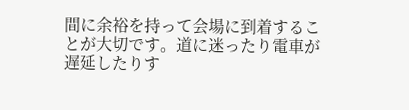間に余裕を持って会場に到着することが大切です。道に迷ったり電車が遅延したりす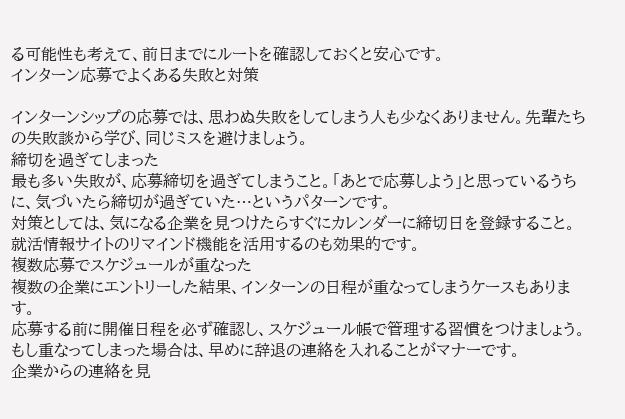る可能性も考えて、前日までにルートを確認しておくと安心です。
インターン応募でよくある失敗と対策

インターンシップの応募では、思わぬ失敗をしてしまう人も少なくありません。先輩たちの失敗談から学び、同じミスを避けましょう。
締切を過ぎてしまった
最も多い失敗が、応募締切を過ぎてしまうこと。「あとで応募しよう」と思っているうちに、気づいたら締切が過ぎていた…というパターンです。
対策としては、気になる企業を見つけたらすぐにカレンダーに締切日を登録すること。就活情報サイトのリマインド機能を活用するのも効果的です。
複数応募でスケジュールが重なった
複数の企業にエントリーした結果、インターンの日程が重なってしまうケースもあります。
応募する前に開催日程を必ず確認し、スケジュール帳で管理する習慣をつけましょう。もし重なってしまった場合は、早めに辞退の連絡を入れることがマナーです。
企業からの連絡を見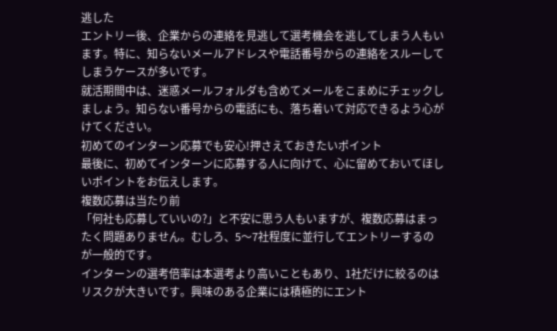逃した
エントリー後、企業からの連絡を見逃して選考機会を逃してしまう人もいます。特に、知らないメールアドレスや電話番号からの連絡をスルーしてしまうケースが多いです。
就活期間中は、迷惑メールフォルダも含めてメールをこまめにチェックしましょう。知らない番号からの電話にも、落ち着いて対応できるよう心がけてください。
初めてのインターン応募でも安心!押さえておきたいポイント
最後に、初めてインターンに応募する人に向けて、心に留めておいてほしいポイントをお伝えします。
複数応募は当たり前
「何社も応募していいの?」と不安に思う人もいますが、複数応募はまったく問題ありません。むしろ、5〜7社程度に並行してエントリーするのが一般的です。
インターンの選考倍率は本選考より高いこともあり、1社だけに絞るのはリスクが大きいです。興味のある企業には積極的にエント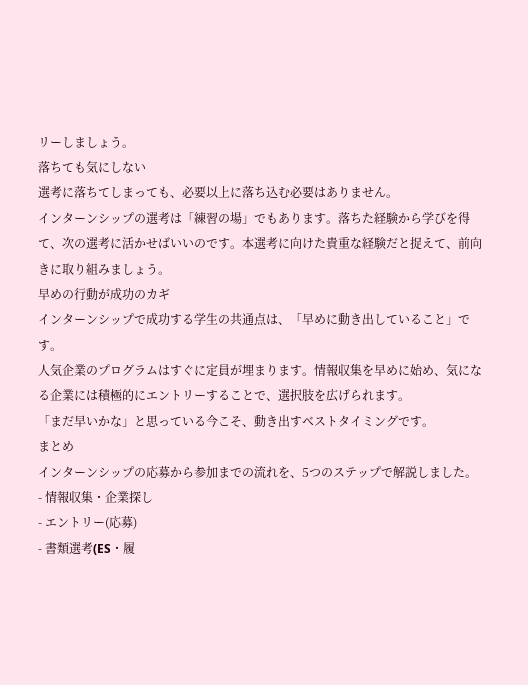リーしましょう。
落ちても気にしない
選考に落ちてしまっても、必要以上に落ち込む必要はありません。
インターンシップの選考は「練習の場」でもあります。落ちた経験から学びを得て、次の選考に活かせばいいのです。本選考に向けた貴重な経験だと捉えて、前向きに取り組みましょう。
早めの行動が成功のカギ
インターンシップで成功する学生の共通点は、「早めに動き出していること」です。
人気企業のプログラムはすぐに定員が埋まります。情報収集を早めに始め、気になる企業には積極的にエントリーすることで、選択肢を広げられます。
「まだ早いかな」と思っている今こそ、動き出すベストタイミングです。
まとめ
インターンシップの応募から参加までの流れを、5つのステップで解説しました。
- 情報収集・企業探し
- エントリー(応募)
- 書類選考(ES・履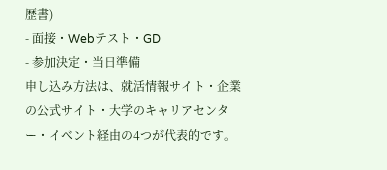歴書)
- 面接・Webテスト・GD
- 参加決定・当日準備
申し込み方法は、就活情報サイト・企業の公式サイト・大学のキャリアセンター・イベント経由の4つが代表的です。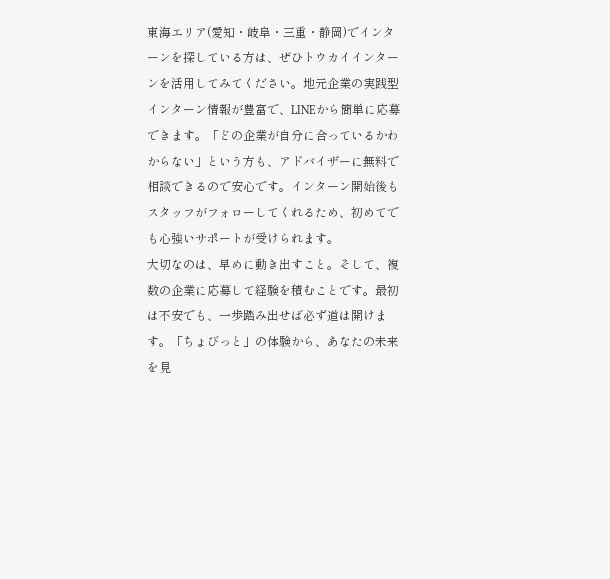東海エリア(愛知・岐阜・三重・静岡)でインターンを探している方は、ぜひトウカイインターンを活用してみてください。地元企業の実践型インターン情報が豊富で、LINEから簡単に応募できます。「どの企業が自分に合っているかわからない」という方も、アドバイザーに無料で相談できるので安心です。インターン開始後もスタッフがフォローしてくれるため、初めてでも心強いサポートが受けられます。
大切なのは、早めに動き出すこと。そして、複数の企業に応募して経験を積むことです。最初は不安でも、一歩踏み出せば必ず道は開けます。「ちょびっと」の体験から、あなたの未来を見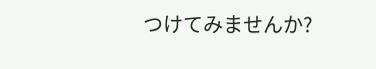つけてみませんか?